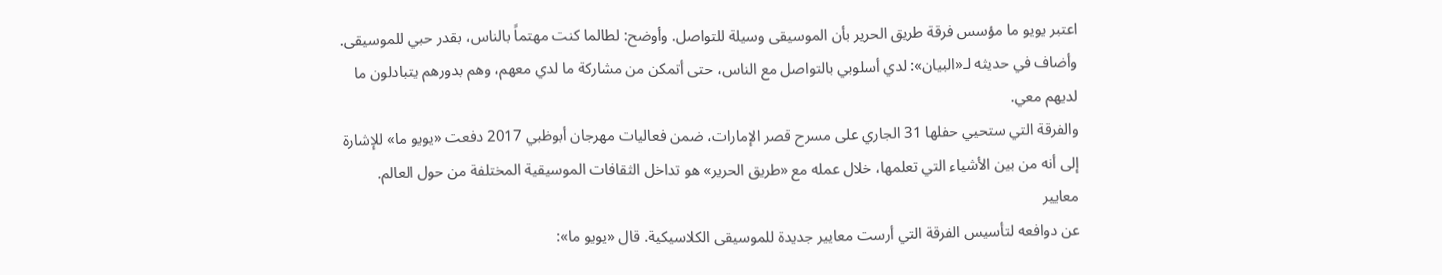اعتبر يويو ما مؤسس فرقة طريق الحرير بأن الموسيقى وسيلة للتواصل. وأوضح: لطالما كنت مهتماً بالناس، بقدر حبي للموسيقى. وأضاف في حديثه لـ«البيان»: لدي أسلوبي بالتواصل مع الناس، حتى أتمكن من مشاركة ما لدي معهم، وهم بدورهم يتبادلون ما لديهم معي.
والفرقة التي ستحيي حفلها 31 الجاري على مسرح قصر الإمارات، ضمن فعاليات مهرجان أبوظبي 2017 دفعت «يويو ما» للإشارة إلى أنه من بين الأشياء التي تعلمها، خلال عمله مع «طريق الحرير» هو تداخل الثقافات الموسيقية المختلفة من حول العالم.
معايير
عن دوافعه لتأسيس الفرقة التي أرست معايير جديدة للموسيقى الكلاسيكية. قال «يويو ما»: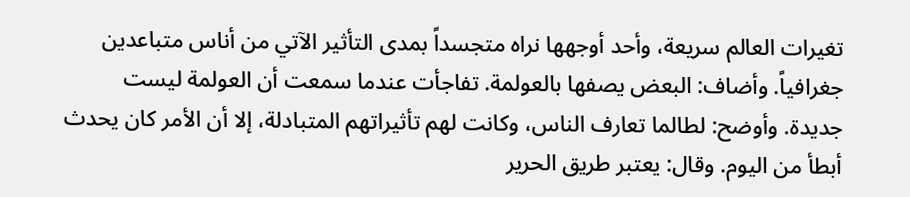تغيرات العالم سريعة، وأحد أوجهها نراه متجسداً بمدى التأثير الآتي من أناس متباعدين جغرافياً. وأضاف: البعض يصفها بالعولمة. تفاجأت عندما سمعت أن العولمة ليست جديدة. وأوضح: لطالما تعارف الناس، وكانت لهم تأثيراتهم المتبادلة، إلا أن الأمر كان يحدث أبطأ من اليوم. وقال: يعتبر طريق الحرير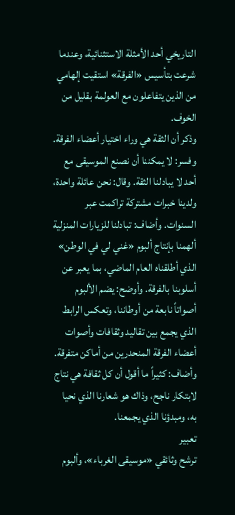التاريخي أحد الأمثلة الاستثنائية، وعندما شرعت بتأسيس «الفرقة» استقيت إلهامي من الذين يتفاعلون مع العولمة بقليل من الخوف.
وذكر أن الثقة هي وراء اختيار أعضاء الفرقة. وفسر: لا يمكننا أن نصنع الموسيقى مع أحد لا يبادلنا الثقة. وقال: نحن عائلة واحدة، ولدينا خبرات مشتركة تراكمت عبر السنوات. وأضاف: تبادلنا للزيارات المنزلية ألهمنا بإنتاج ألبوم «غني لي في الوطن» الذي أطلقناه العام الماضي، بما يعبر عن أسلوبنا بالفرقة. وأوضح: يضم الألبوم أصواتاً نابعة من أوطاننا، وتعكس الرابط الذي يجمع بين تقاليد وثقافات وأصوات أعضاء الفرقة المنحدرين من أماكن متفرقة. وأضاف: كثيراً ما أقول أن كل ثقافة هي نتاج لابتكار ناجح، وذاك هو شعارنا الذي نحيا به، ومبدؤنا الذي يجمعنا.
تعبير
ترشح وثائقي «موسيقى الغرباء»، وألبوم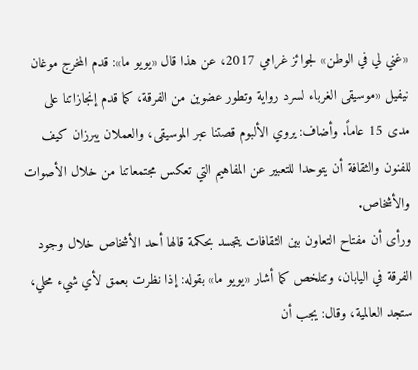«غني لي في الوطن» لجوائز غرامي 2017، عن هذا قال «يويو ما»: قدم المخرج موغان نيفيل «موسيقى الغرباء لسرد رواية وتطور عضوين من الفرقة، كما قدم إنجازاتنا على مدى 15 عاماً. وأضاف: يروي الألبوم قصتنا عبر الموسيقى، والعملان يبرزان كيف للفنون والثقافة أن يتوحدا للتعبير عن المفاهيم التي تعكس مجتمعاتنا من خلال الأصوات والأشخاص.
ورأى أن مفتاح التعاون بين الثقافات يتجسد بحكمة قالها أحد الأشخاص خلال وجود الفرقة في اليابان، وتتلخص كما أشار «يويو ما» بقوله: إذا نظرت بعمق لأي شيء محلي، ستجد العالمية، وقال: يجب أن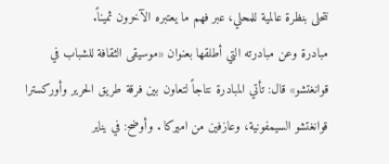نتحلى بنظرة عالمية للمحلي، عبر فهم ما يعتبره الآخرون ثميناً.
مبادرة وعن مبادرته التي أطلقها بعنوان «موسيقى الثقافة للشباب في قوانغتشو» قال: تأتي المبادرة نتاجاً لتعاون بين فرقة طريق الحرير وأوركسترا قوانغتشو السيمفونية، وعازفين من اميركا . وأوضح: في يناير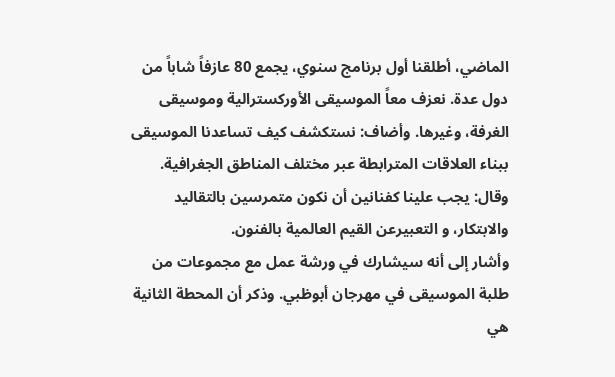الماضي، أطلقنا أول برنامج سنوي، يجمع 80 عازفاً شاباً من دول عدة. نعزف معاً الموسيقى الأوركسترالية وموسيقى الغرفة، وغيرها. وأضاف: نستكشف كيف تساعدنا الموسيقى ببناء العلاقات المترابطة عبر مختلف المناطق الجغرافية. وقال: يجب علينا كفنانين أن نكون متمرسين بالتقاليد والابتكار، و التعبيرعن القيم العالمية بالفنون.
وأشار إلى أنه سيشارك في ورشة عمل مع مجموعات من طلبة الموسيقى في مهرجان أبوظبي. وذكر أن المحطة الثانية هي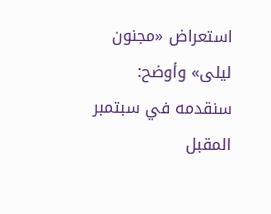استعراض «مجنون ليلى» وأوضح: سنقدمه في سبتمبر المقبل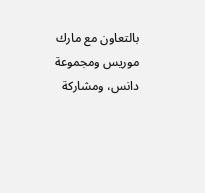بالتعاون مع مارك موريس ومجموعة دانس، ومشاركة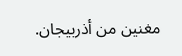مغنين من أذربيجان.